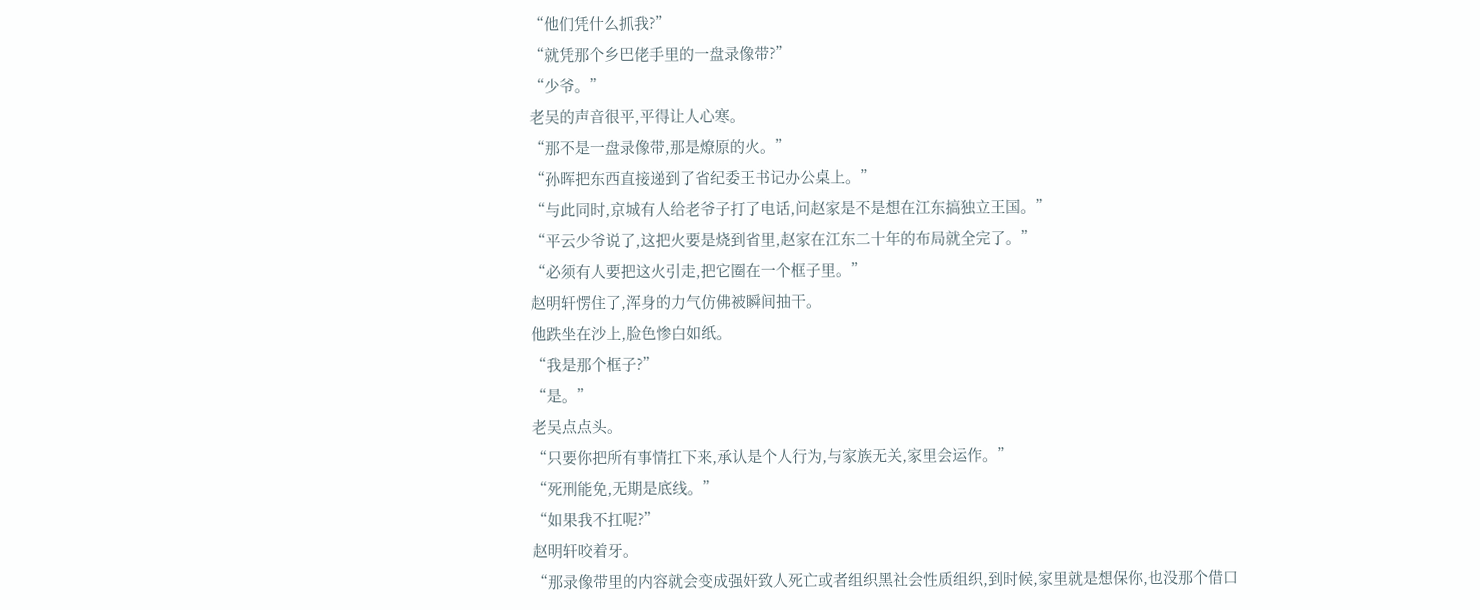“他们凭什么抓我?”
“就凭那个乡巴佬手里的一盘录像带?”
“少爷。”
老吴的声音很平,平得让人心寒。
“那不是一盘录像带,那是燎原的火。”
“孙晖把东西直接递到了省纪委王书记办公桌上。”
“与此同时,京城有人给老爷子打了电话,问赵家是不是想在江东搞独立王国。”
“平云少爷说了,这把火要是烧到省里,赵家在江东二十年的布局就全完了。”
“必须有人要把这火引走,把它圈在一个框子里。”
赵明轩愣住了,浑身的力气仿佛被瞬间抽干。
他跌坐在沙上,脸色惨白如纸。
“我是那个框子?”
“是。”
老吴点点头。
“只要你把所有事情扛下来,承认是个人行为,与家族无关,家里会运作。”
“死刑能免,无期是底线。”
“如果我不扛呢?”
赵明轩咬着牙。
“那录像带里的内容就会变成强奸致人死亡或者组织黑社会性质组织,到时候,家里就是想保你,也没那个借口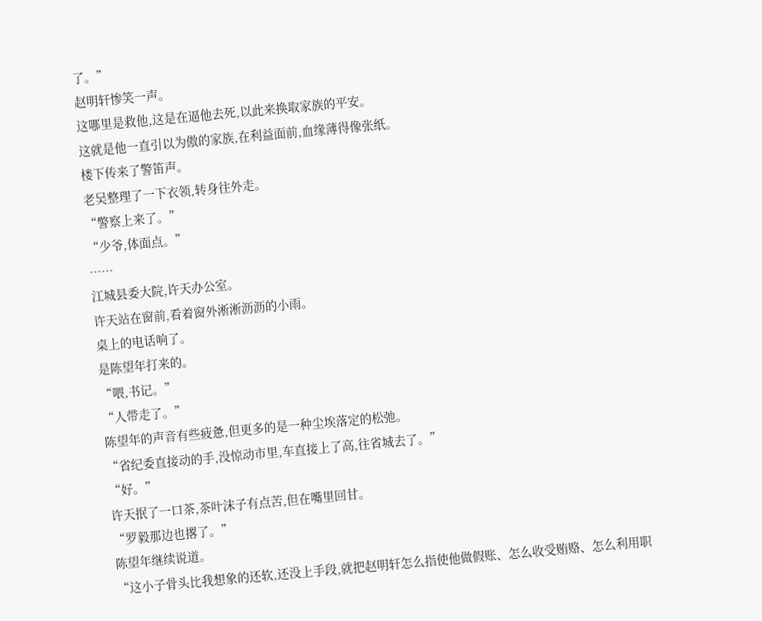了。”
赵明轩惨笑一声。
这哪里是救他,这是在逼他去死,以此来换取家族的平安。
这就是他一直引以为傲的家族,在利益面前,血缘薄得像张纸。
楼下传来了警笛声。
老吴整理了一下衣领,转身往外走。
“警察上来了。”
“少爷,体面点。”
……
江城县委大院,许天办公室。
许天站在窗前,看着窗外淅淅沥沥的小雨。
桌上的电话响了。
是陈望年打来的。
“喂,书记。”
“人带走了。”
陈望年的声音有些疲惫,但更多的是一种尘埃落定的松弛。
“省纪委直接动的手,没惊动市里,车直接上了高,往省城去了。”
“好。”
许天抿了一口茶,茶叶沫子有点苦,但在嘴里回甘。
“罗毅那边也撂了。”
陈望年继续说道。
“这小子骨头比我想象的还软,还没上手段,就把赵明轩怎么指使他做假账、怎么收受贿赂、怎么利用职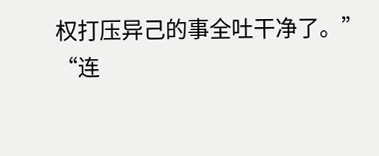权打压异己的事全吐干净了。”
“连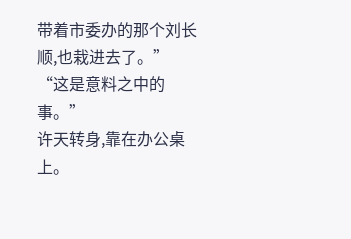带着市委办的那个刘长顺,也栽进去了。”
“这是意料之中的事。”
许天转身,靠在办公桌上。